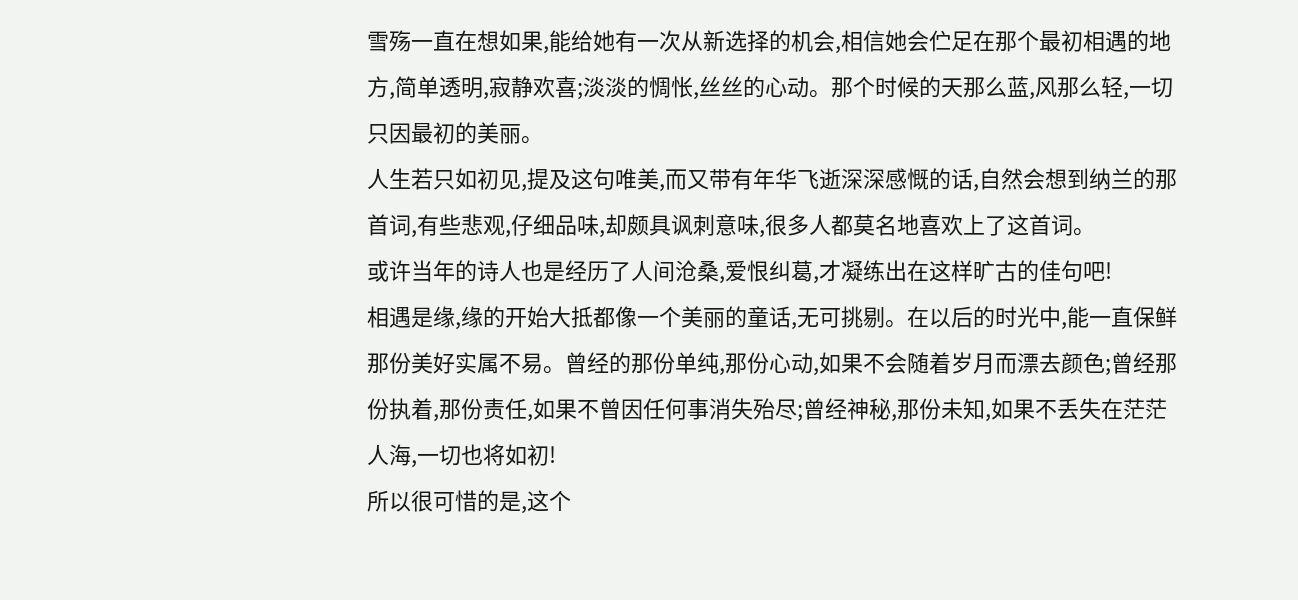雪殇一直在想如果,能给她有一次从新选择的机会,相信她会伫足在那个最初相遇的地方,简单透明,寂静欢喜;淡淡的惆怅,丝丝的心动。那个时候的天那么蓝,风那么轻,一切只因最初的美丽。
人生若只如初见,提及这句唯美,而又带有年华飞逝深深感慨的话,自然会想到纳兰的那首词,有些悲观,仔细品味,却颇具讽刺意味,很多人都莫名地喜欢上了这首词。
或许当年的诗人也是经历了人间沧桑,爱恨纠葛,才凝练出在这样旷古的佳句吧!
相遇是缘,缘的开始大抵都像一个美丽的童话,无可挑剔。在以后的时光中,能一直保鲜那份美好实属不易。曾经的那份单纯,那份心动,如果不会随着岁月而漂去颜色;曾经那份执着,那份责任,如果不曾因任何事消失殆尽;曾经神秘,那份未知,如果不丢失在茫茫人海,一切也将如初!
所以很可惜的是,这个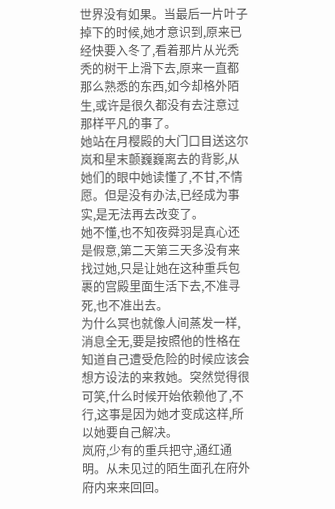世界没有如果。当最后一片叶子掉下的时候,她才意识到,原来已经快要入冬了,看着那片从光秃秃的树干上滑下去,原来一直都那么熟悉的东西,如今却格外陌生,或许是很久都没有去注意过那样平凡的事了。
她站在月樱殿的大门口目送这尔岚和星末颤巍巍离去的背影,从她们的眼中她读懂了,不甘,不情愿。但是没有办法,已经成为事实,是无法再去改变了。
她不懂,也不知夜舜羽是真心还是假意,第二天第三天多没有来找过她,只是让她在这种重兵包裹的宫殿里面生活下去,不准寻死,也不准出去。
为什么冥也就像人间蒸发一样,消息全无,要是按照他的性格在知道自己遭受危险的时候应该会想方设法的来救她。突然觉得很可笑,什么时候开始依赖他了,不行,这事是因为她才变成这样,所以她要自己解决。
岚府,少有的重兵把守,通红通明。从未见过的陌生面孔在府外府内来来回回。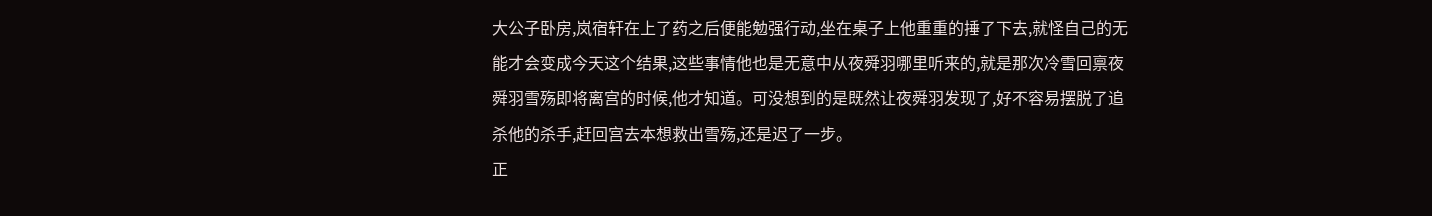大公子卧房,岚宿轩在上了药之后便能勉强行动,坐在桌子上他重重的捶了下去,就怪自己的无能才会变成今天这个结果,这些事情他也是无意中从夜舜羽哪里听来的,就是那次冷雪回禀夜舜羽雪殇即将离宫的时候,他才知道。可没想到的是既然让夜舜羽发现了,好不容易摆脱了追杀他的杀手,赶回宫去本想救出雪殇,还是迟了一步。
正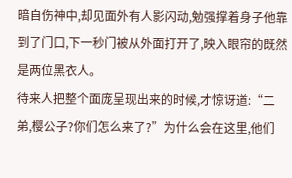暗自伤神中,却见面外有人影闪动,勉强撑着身子他靠到了门口,下一秒门被从外面打开了,映入眼帘的既然是两位黑衣人。
待来人把整个面庞呈现出来的时候,才惊讶道:“二弟,樱公子?你们怎么来了?”为什么会在这里,他们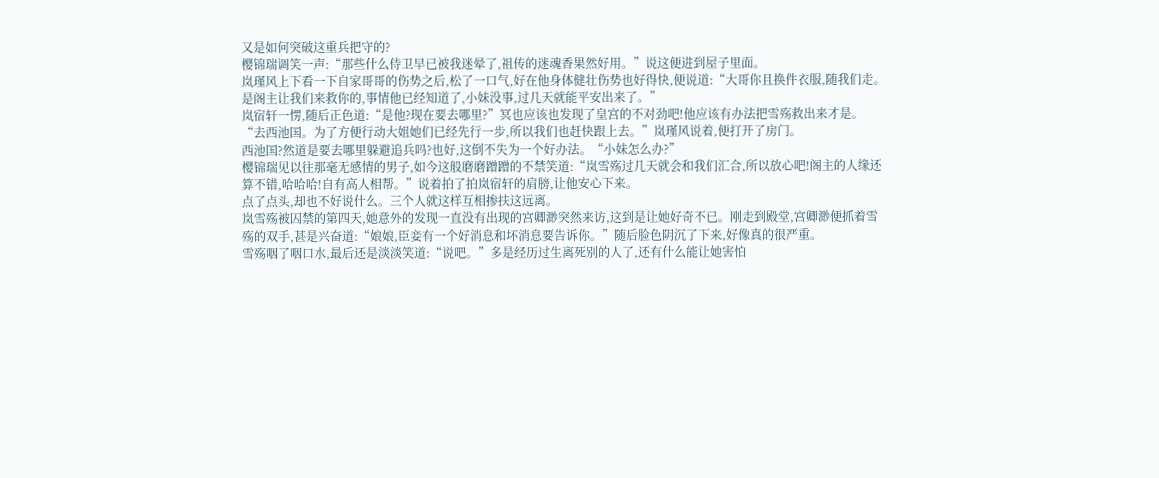又是如何突破这重兵把守的?
樱锦瑞调笑一声:“那些什么侍卫早已被我迷晕了,祖传的迷魂香果然好用。”说这便进到屋子里面。
岚瑾风上下看一下自家哥哥的伤势之后,松了一口气,好在他身体健壮伤势也好得快,便说道:“大哥你且换件衣服,随我们走。是阁主让我们来救你的,事情他已经知道了,小妹没事,过几天就能平安出来了。”
岚宿轩一愣,随后正色道:“是他?现在要去哪里?”冥也应该也发现了皇宫的不对劲吧!他应该有办法把雪殇救出来才是。
“去西池国。为了方便行动大姐她们已经先行一步,所以我们也赶快跟上去。”岚瑾风说着,便打开了房门。
西池国?然道是要去哪里躲避追兵吗?也好,这倒不失为一个好办法。“小妹怎么办?”
樱锦瑞见以往那毫无感情的男子,如今这般磨磨蹭蹭的不禁笑道:“岚雪殇过几天就会和我们汇合,所以放心吧!阁主的人缘还算不错,哈哈哈!自有高人相帮。”说着拍了拍岚宿轩的肩膀,让他安心下来。
点了点头,却也不好说什么。三个人就这样互相掺扶这远离。
岚雪殇被囚禁的第四天,她意外的发现一直没有出现的宫卿渺突然来访,这到是让她好奇不已。刚走到殿堂,宫卿渺便抓着雪殇的双手,甚是兴奋道:“娘娘,臣妾有一个好消息和坏消息要告诉你。”随后脸色阴沉了下来,好像真的很严重。
雪殇咽了咽口水,最后还是淡淡笑道:“说吧。”多是经历过生离死别的人了,还有什么能让她害怕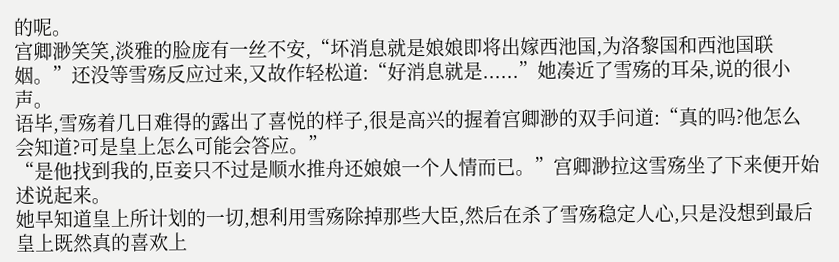的呢。
宫卿渺笑笑,淡雅的脸庞有一丝不安,“坏消息就是娘娘即将出嫁西池国,为洛黎国和西池国联姻。”还没等雪殇反应过来,又故作轻松道:“好消息就是......”她凑近了雪殇的耳朵,说的很小声。
语毕,雪殇着几日难得的露出了喜悦的样子,很是高兴的握着宫卿渺的双手问道:“真的吗?他怎么会知道?可是皇上怎么可能会答应。”
“是他找到我的,臣妾只不过是顺水推舟还娘娘一个人情而已。”宫卿渺拉这雪殇坐了下来便开始述说起来。
她早知道皇上所计划的一切,想利用雪殇除掉那些大臣,然后在杀了雪殇稳定人心,只是没想到最后皇上既然真的喜欢上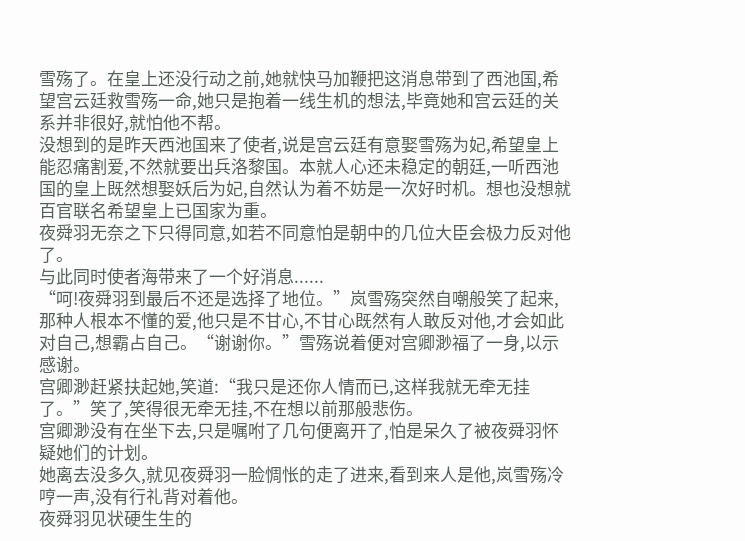雪殇了。在皇上还没行动之前,她就快马加鞭把这消息带到了西池国,希望宫云廷救雪殇一命,她只是抱着一线生机的想法,毕竟她和宫云廷的关系并非很好,就怕他不帮。
没想到的是昨天西池国来了使者,说是宫云廷有意娶雪殇为妃,希望皇上能忍痛割爱,不然就要出兵洛黎国。本就人心还未稳定的朝廷,一听西池国的皇上既然想娶妖后为妃,自然认为着不妨是一次好时机。想也没想就百官联名希望皇上已国家为重。
夜舜羽无奈之下只得同意,如若不同意怕是朝中的几位大臣会极力反对他了。
与此同时使者海带来了一个好消息......
“呵!夜舜羽到最后不还是选择了地位。”岚雪殇突然自嘲般笑了起来,那种人根本不懂的爱,他只是不甘心,不甘心既然有人敢反对他,才会如此对自己,想霸占自己。“谢谢你。”雪殇说着便对宫卿渺福了一身,以示感谢。
宫卿渺赶紧扶起她,笑道:“我只是还你人情而已,这样我就无牵无挂了。”笑了,笑得很无牵无挂,不在想以前那般悲伤。
宫卿渺没有在坐下去,只是嘱咐了几句便离开了,怕是呆久了被夜舜羽怀疑她们的计划。
她离去没多久,就见夜舜羽一脸惆怅的走了进来,看到来人是他,岚雪殇冷哼一声,没有行礼背对着他。
夜舜羽见状硬生生的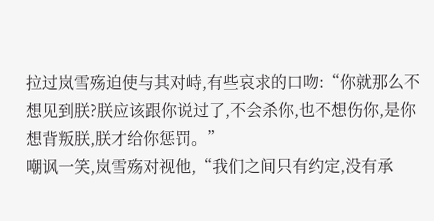拉过岚雪殇迫使与其对峙,有些哀求的口吻:“你就那么不想见到朕?朕应该跟你说过了,不会杀你,也不想伤你,是你想背叛朕,朕才给你惩罚。”
嘲讽一笑,岚雪殇对视他,“我们之间只有约定,没有承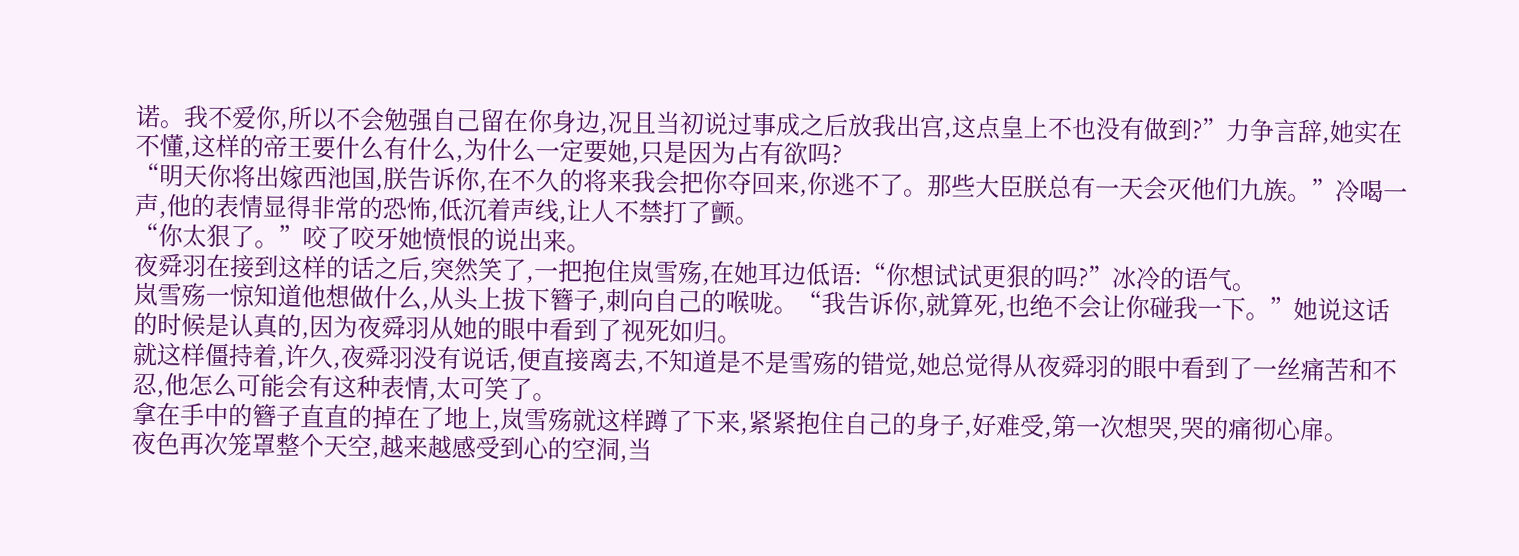诺。我不爱你,所以不会勉强自己留在你身边,况且当初说过事成之后放我出宫,这点皇上不也没有做到?”力争言辞,她实在不懂,这样的帝王要什么有什么,为什么一定要她,只是因为占有欲吗?
“明天你将出嫁西池国,朕告诉你,在不久的将来我会把你夺回来,你逃不了。那些大臣朕总有一天会灭他们九族。”冷喝一声,他的表情显得非常的恐怖,低沉着声线,让人不禁打了颤。
“你太狠了。”咬了咬牙她愤恨的说出来。
夜舜羽在接到这样的话之后,突然笑了,一把抱住岚雪殇,在她耳边低语:“你想试试更狠的吗?”冰冷的语气。
岚雪殇一惊知道他想做什么,从头上拔下簪子,刺向自己的喉咙。“我告诉你,就算死,也绝不会让你碰我一下。”她说这话的时候是认真的,因为夜舜羽从她的眼中看到了视死如归。
就这样僵持着,许久,夜舜羽没有说话,便直接离去,不知道是不是雪殇的错觉,她总觉得从夜舜羽的眼中看到了一丝痛苦和不忍,他怎么可能会有这种表情,太可笑了。
拿在手中的簪子直直的掉在了地上,岚雪殇就这样蹲了下来,紧紧抱住自己的身子,好难受,第一次想哭,哭的痛彻心扉。
夜色再次笼罩整个天空,越来越感受到心的空洞,当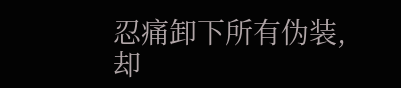忍痛卸下所有伪装,却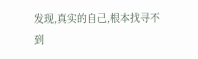发现,真实的自己,根本找寻不到